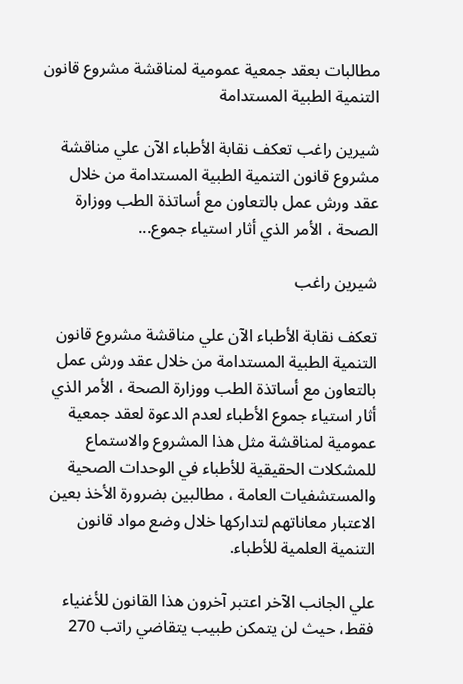مطالبات بعقد جمعية عمومية لمناقشة مشروع قانون التنمية الطبية المستدامة

شيرين راغب تعكف نقابة الأطباء الآن علي مناقشة مشروع قانون التنمية الطبية المستدامة من خلال عقد ورش عمل بالتعاون مع أساتذة الطب ووزارة الصحة ، الأمر الذي أثار استياء جموع...

شيرين راغب

تعكف نقابة الأطباء الآن علي مناقشة مشروع قانون التنمية الطبية المستدامة من خلال عقد ورش عمل بالتعاون مع أساتذة الطب ووزارة الصحة ، الأمر الذي أثار استياء جموع الأطباء لعدم الدعوة لعقد جمعية عمومية لمناقشة مثل هذا المشروع والاستماع للمشكلات الحقيقية للأطباء في الوحدات الصحية والمستشفيات العامة ، مطالبين بضرورة الأخذ بعين الاعتبار معاناتهم لتداركها خلال وضع مواد قانون التنمية العلمية للأطباء.

علي الجانب الآخر اعتبر آخرون هذا القانون للأغنياء فقط، حيث لن يتمكن طبيب يتقاضي راتب 270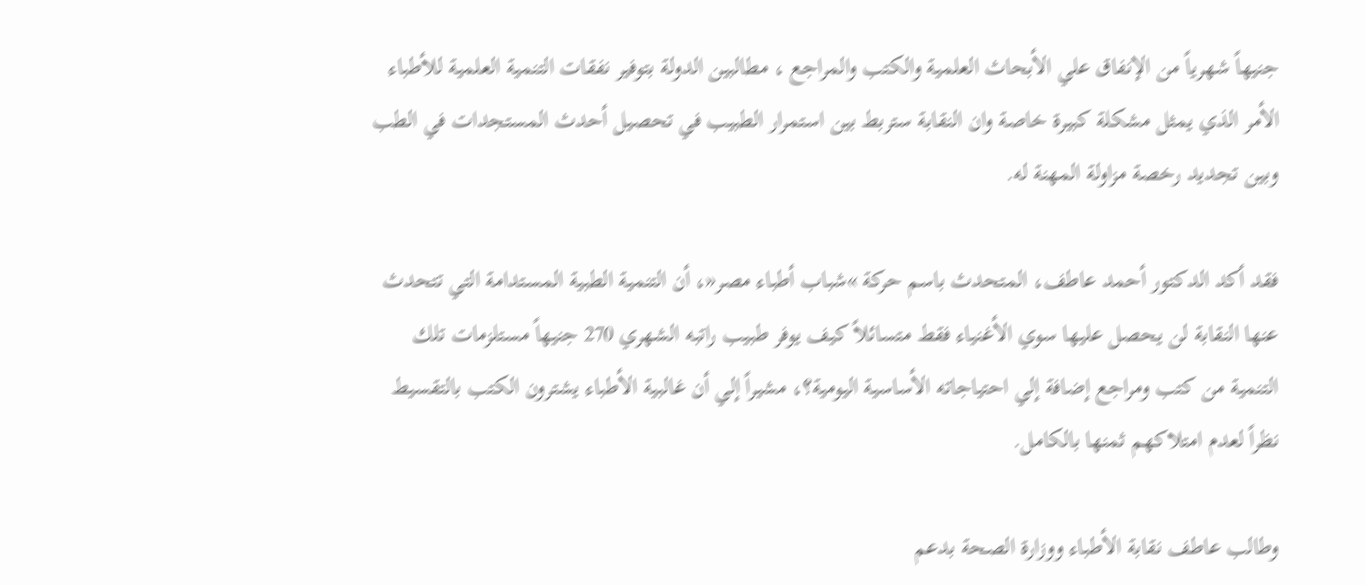جنيهاً شهرياً من الإنفاق علي الأبحاث العلمية والكتب والمراجع ، مطالبين الدولة بتوفير نفقات التنمية العلمية للأطباء الأمر الذي يمثل مشكلة كبيرة خاصة وان النقابة ستربط بين استمرار الطبيب في تحصيل أحدث المستجدات في الطب وبين تجديد رخصة مزاولة المهنة له.

فقد أكد الدكتور أحمد عاطف، المتحدث باسم حركة »شباب أطباء مصر«، أن التنمية الطبية المستدامة التي تتحدث عنها النقابة لن يحصل عليها سوي الأغنياء فقط متسائلاً كيف يوفر طبيب راتبه الشهري 270 جنيهاً مستلزمات تلك التنمية من كتب ومراجع إضافة إلي احتياجاته الأساسية اليومية؟، مشيراً إلي أن غالبية الأطباء يشترون الكتب بالتقسيط نظراً لعدم امتلاكهم ثمنها بالكامل.

وطالب عاطف نقابة الأطباء ووزارة الصحة بدعم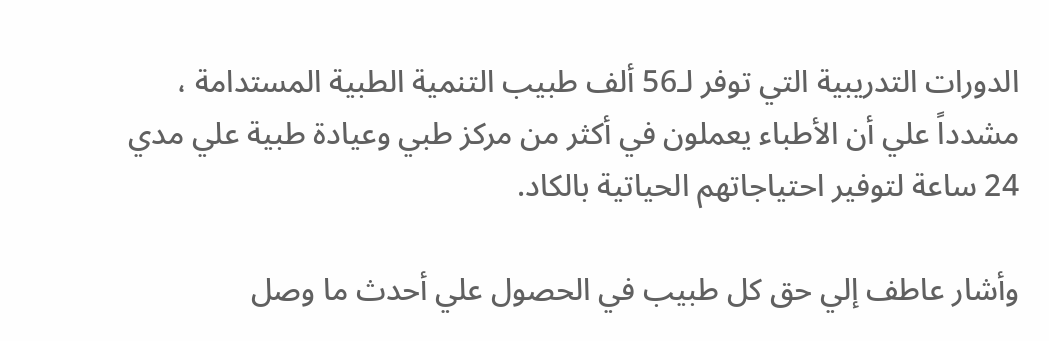الدورات التدريبية التي توفر لـ56 ألف طبيب التنمية الطبية المستدامة ، مشدداً علي أن الأطباء يعملون في أكثر من مركز طبي وعيادة طبية علي مدي 24 ساعة لتوفير احتياجاتهم الحياتية بالكاد.

وأشار عاطف إلي حق كل طبيب في الحصول علي أحدث ما وصل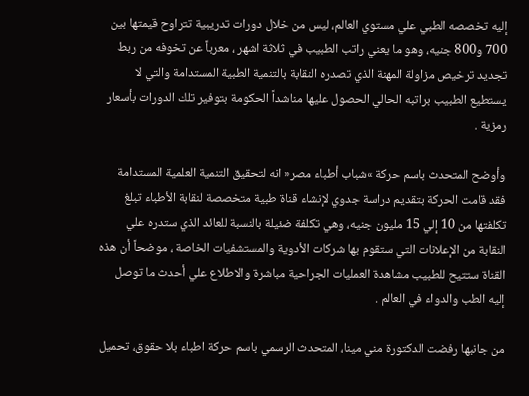إليه تخصصه الطبي علي مستوي العالم، ليس من خلال دورات تدريبية تتراوح قيمتها بين 700 و800 جنيه، وهو ما يعني راتب الطبيب في ثلاثة اشهر ، معرباً عن تخوفه من ربط تجديد ترخيص مزاولة المهنة الذي تصدره النقابة بالتنمية الطبية المستدامة والتي لا يستطيع الطبيب براتبه الحالي الحصول عليها مناشداً الحكومة بتوفير تلك الدورات بأسعار رمزية .

وأوضح المتحدث باسم حركة »شباب أطباء مصر« انه لتحقيق التنمية العلمية المستدامة فقد قامت الحركة بتقديم دراسة جدوي لإنشاء قناة طبية متخصصة لنقابة الأطباء تبلغ تكلفتها من 10 إلي 15 مليون جنيه، وهي تكلفة ضئيلة بالنسبة للعائد الذي ستدره علي النقابة من الإعلانات التي ستقوم بها شركات الأدوية والمستشفيات الخاصة ، موضحاً أن هذه القناة ستتيح للطبيب مشاهدة العمليات الجراحية مباشرة والاطلاع علي أحدث ما توصل إليه الطب والدواء في العالم .

من جانبها رفضت الدكتورة مني مينا، المتحدث الرسمي باسم حركة اطباء بلا حقوق، تحميل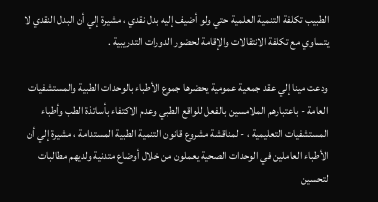الطبيب تكلفة التنمية العلمية حتي ولو أضيف إليه بدل نقدي ، مشيرة إلي أن البدل النقدي لا يتساوي مع تكلفة الانتقالات والإقامة لحضور الدورات التدريبية .

ودعت مينا إلي عقد جمعية عمومية يحضرها جموع الأطباء بالوحدات الطبية والمستشفيات العامة - باعتبارهم الملامسين بالفعل للواقع الطبي وعدم الاكتفاء بأساتذة الطب وأطباء المستشفيات التعليمية ، - لمناقشة مشروع قانون التنمية الطبية المستدامة ، مشيرة إلي أن الأطباء العاملين في الوحدات الصحية يعملون من خلال أوضاع متدنية ولديهم مطالبات لتحسين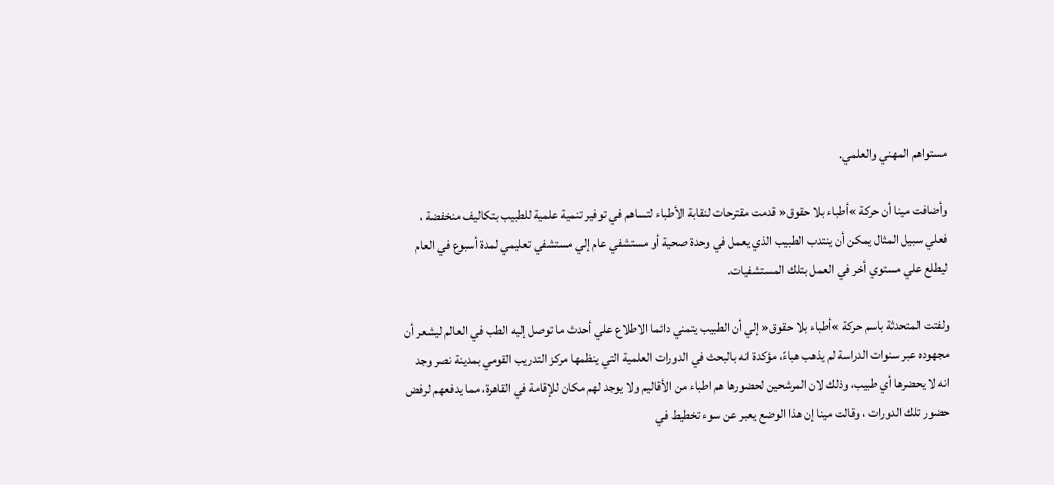مستواهم المهني والعلمي.

وأضافت مينا أن حركة »أطباء بلا حقوق« قدمت مقترحات لنقابة الأطباء لتساهم في توفير تنمية علمية للطبيب بتكاليف منخفضة ، فعلي سبيل المثال يمكن أن ينتدب الطبيب الذي يعمل في وحدة صحية أو مستشفي عام إلي مستشفي تعليمي لمدة أسبوع في العام ليطلع علي مستوي أخر في العمل بتلك المستشفيات.

ولفتت المتحدثة باسم حركة »أطباء بلا حقوق« إلي أن الطبيب يتمني دائما الاطلاع علي أحدث ما توصل إليه الطب في العالم ليشعر أن مجهوده عبر سنوات الدراسة لم يذهب هباءً، مؤكدة انه بالبحث في الدورات العلمية التي ينظمها مركز التدريب القومي بمدينة نصر وجد انه لا يحضرها أي طبيب، وذلك لان المرشحين لحضورها هم اطباء من الأقاليم ولا يوجد لهم مكان للإقامة في القاهرة، مما يدفعهم لرفض حضور تلك الدورات ، وقالت مينا إن هذا الوضع يعبر عن سوء تخطيط في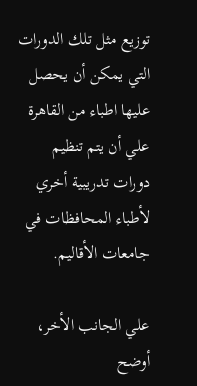توزيع مثل تلك الدورات التي يمكن أن يحصل عليها اطباء من القاهرة علي أن يتم تنظيم دورات تدريبية أخري لأطباء المحافظات في جامعات الأقاليم.

علي الجانب الأخر، أوضح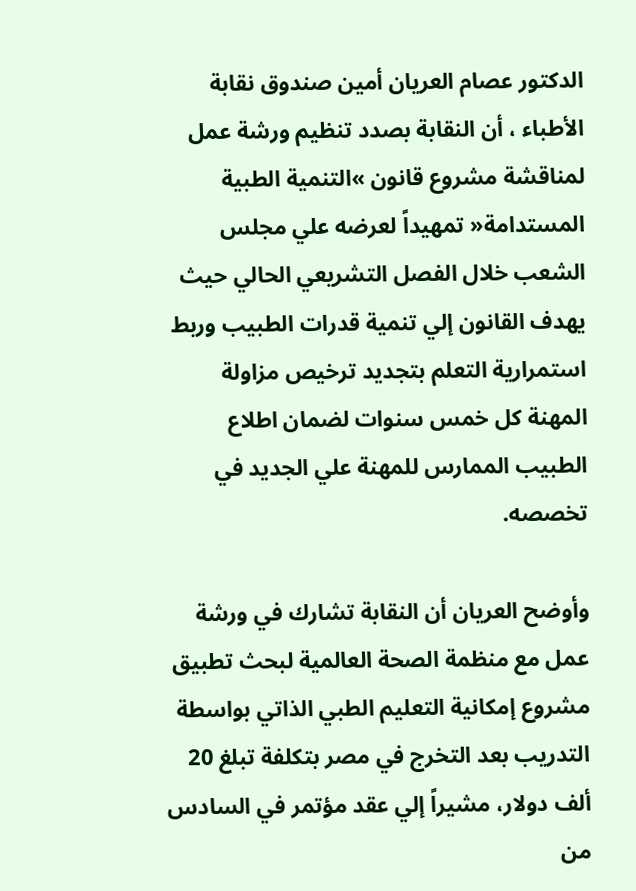الدكتور عصام العريان أمين صندوق نقابة الأطباء ، أن النقابة بصدد تنظيم ورشة عمل لمناقشة مشروع قانون »التنمية الطبية المستدامة« تمهيداً لعرضه علي مجلس الشعب خلال الفصل التشريعي الحالي حيث يهدف القانون إلي تنمية قدرات الطبيب وربط استمرارية التعلم بتجديد ترخيص مزاولة المهنة كل خمس سنوات لضمان اطلاع الطبيب الممارس للمهنة علي الجديد في تخصصه.

وأوضح العريان أن النقابة تشارك في ورشة عمل مع منظمة الصحة العالمية لبحث تطبيق مشروع إمكانية التعليم الطبي الذاتي بواسطة التدريب بعد التخرج في مصر بتكلفة تبلغ 20 ألف دولار، مشيراً إلي عقد مؤتمر في السادس من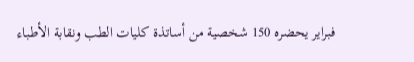فبراير يحضره 150 شخصية من أساتذة كليات الطب ونقابة الأطباء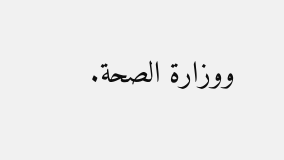ووزارة الصحة.